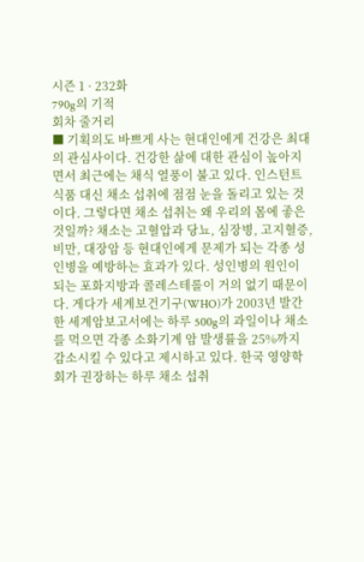시즌 1 · 232화
790g의 기적
회차 줄거리
■ 기획의도 바쁘게 사는 현대인에게 건강은 최대의 관심사이다. 건강한 삶에 대한 관심이 높아지면서 최근에는 채식 열풍이 불고 있다. 인스턴트식품 대신 채소 섭취에 점점 눈을 돌리고 있는 것이다. 그렇다면 채소 섭취는 왜 우리의 몸에 좋은 것일까? 채소는 고혈압과 당뇨, 심장병, 고지혈증, 비만, 대장암 등 현대인에게 문제가 되는 각종 성인병을 예방하는 효과가 있다. 성인병의 원인이 되는 포화지방과 콜레스테롤이 거의 없기 때문이다. 게다가 세계보건기구(WHO)가 2003년 발간한 세계암보고서에는 하루 500g의 과일이나 채소를 먹으면 각종 소화기계 암 발생률을 25%까지 감소시킬 수 있다고 제시하고 있다. 한국 영양학회가 권장하는 하루 채소 섭취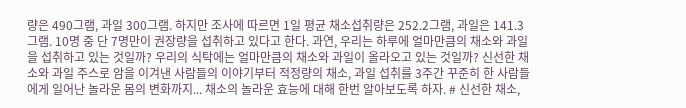량은 490그램, 과일 300그램. 하지만 조사에 따르면 1일 평균 채소섭취량은 252.2그램, 과일은 141.3그램. 10명 중 단 7명만이 권장량을 섭취하고 있다고 한다. 과연, 우리는 하루에 얼마만큼의 채소와 과일을 섭취하고 있는 것일까? 우리의 식탁에는 얼마만큼의 채소와 과일이 올라오고 있는 것일까? 신선한 채소와 과일 주스로 암을 이겨낸 사람들의 이야기부터 적정량의 채소, 과일 섭취를 3주간 꾸준히 한 사람들에게 일어난 놀라운 몸의 변화까지... 채소의 놀라운 효능에 대해 한번 알아보도록 하자. # 신선한 채소,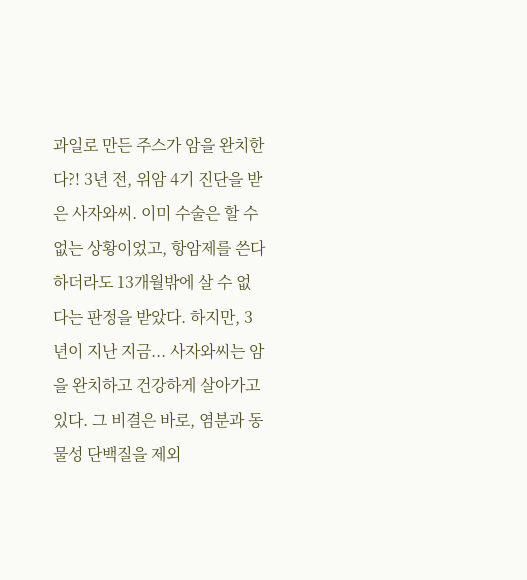과일로 만든 주스가 암을 완치한다?! 3년 전, 위암 4기 진단을 받은 사자와씨. 이미 수술은 할 수 없는 상황이었고, 항암제를 쓴다 하더라도 13개월밖에 살 수 없다는 판정을 받았다. 하지만, 3년이 지난 지금... 사자와씨는 암을 완치하고 건강하게 살아가고 있다. 그 비결은 바로, 염분과 동물성 단백질을 제외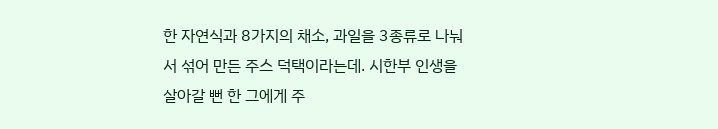한 자연식과 8가지의 채소, 과일을 3종류로 나눠서 섞어 만든 주스 덕택이라는데. 시한부 인생을 살아갈 뻔 한 그에게 주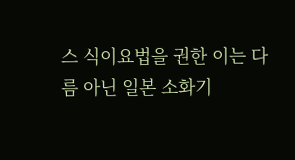스 식이요법을 권한 이는 다름 아닌 일본 소화기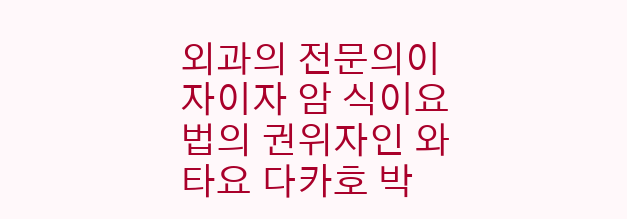외과의 전문의이자이자 암 식이요법의 권위자인 와타요 다카호 박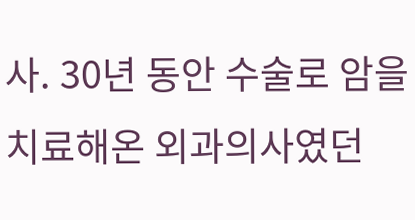사. 30년 동안 수술로 암을 치료해온 외과의사였던